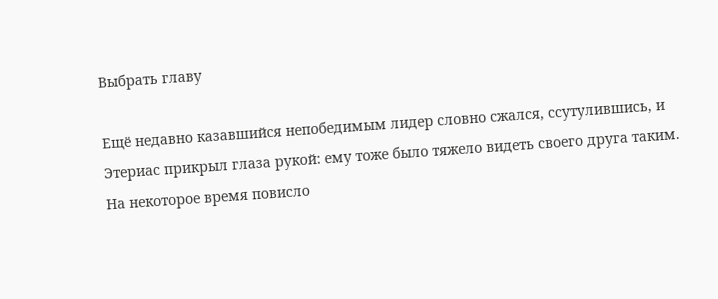Выбрать главу

Ещё недавно казавшийся непобедимым лидер словно сжался, ссутулившись, и Этериас прикрыл глаза рукой: ему тоже было тяжело видеть своего друга таким. На некоторое время повисло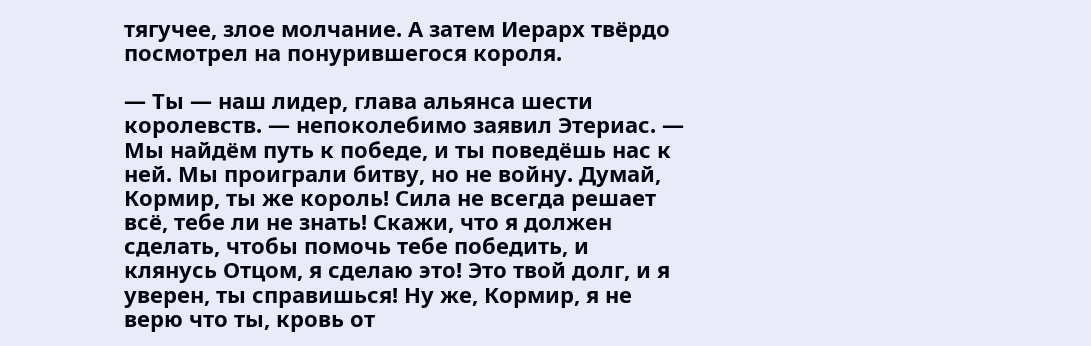тягучее, злое молчание. А затем Иерарх твёрдо посмотрел на понурившегося короля.

— Ты — наш лидер, глава альянса шести королевств. — непоколебимо заявил Этериас. — Мы найдём путь к победе, и ты поведёшь нас к ней. Мы проиграли битву, но не войну. Думай, Кормир, ты же король! Сила не всегда решает всё, тебе ли не знать! Скажи, что я должен сделать, чтобы помочь тебе победить, и клянусь Отцом, я сделаю это! Это твой долг, и я уверен, ты справишься! Ну же, Кормир, я не верю что ты, кровь от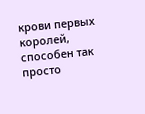крови первых королей, способен так просто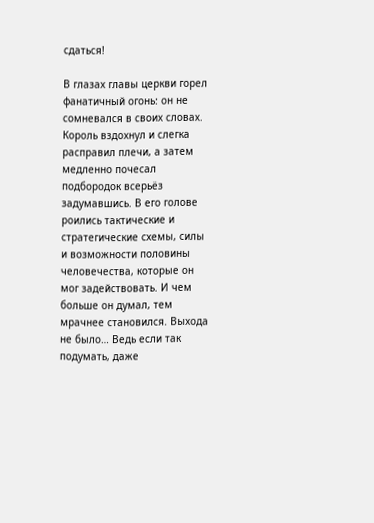сдаться!

В глазах главы церкви горел фанатичный огонь: он не сомневался в своих словах. Король вздохнул и слегка расправил плечи, а затем медленно почесал подбородок всерьёз задумавшись. В его голове роились тактические и стратегические схемы, силы и возможности половины человечества, которые он мог задействовать. И чем больше он думал, тем мрачнее становился. Выхода не было… Ведь если так подумать, даже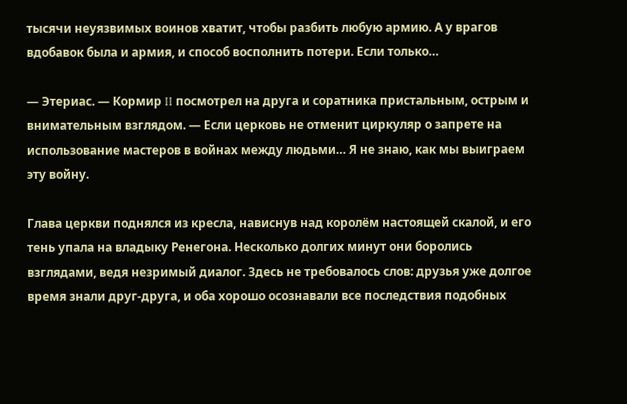тысячи неуязвимых воинов хватит, чтобы разбить любую армию. А у врагов вдобавок была и армия, и способ восполнить потери. Если только…

— Этериас. — Кормир II посмотрел на друга и соратника пристальным, острым и внимательным взглядом. — Если церковь не отменит циркуляр о запрете на использование мастеров в войнах между людьми… Я не знаю, как мы выиграем эту войну.

Глава церкви поднялся из кресла, нависнув над королём настоящей скалой, и его тень упала на владыку Ренегона. Несколько долгих минут они боролись взглядами, ведя незримый диалог. Здесь не требовалось слов: друзья уже долгое время знали друг-друга, и оба хорошо осознавали все последствия подобных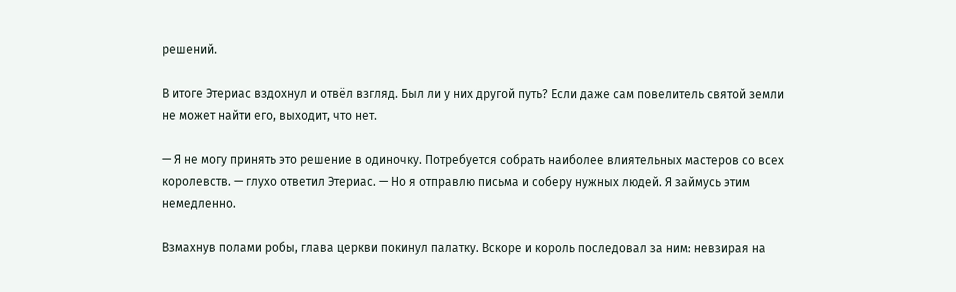решений.

В итоге Этериас вздохнул и отвёл взгляд. Был ли у них другой путь? Если даже сам повелитель святой земли не может найти его, выходит, что нет.

— Я не могу принять это решение в одиночку. Потребуется собрать наиболее влиятельных мастеров со всех королевств. — глухо ответил Этериас. — Но я отправлю письма и соберу нужных людей. Я займусь этим немедленно.

Взмахнув полами робы, глава церкви покинул палатку. Вскоре и король последовал за ним: невзирая на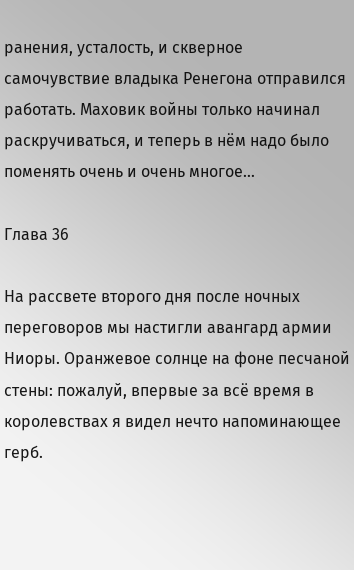ранения, усталость, и скверное самочувствие владыка Ренегона отправился работать. Маховик войны только начинал раскручиваться, и теперь в нём надо было поменять очень и очень многое…

Глава 36

На рассвете второго дня после ночных переговоров мы настигли авангард армии Ниоры. Оранжевое солнце на фоне песчаной стены: пожалуй, впервые за всё время в королевствах я видел нечто напоминающее герб.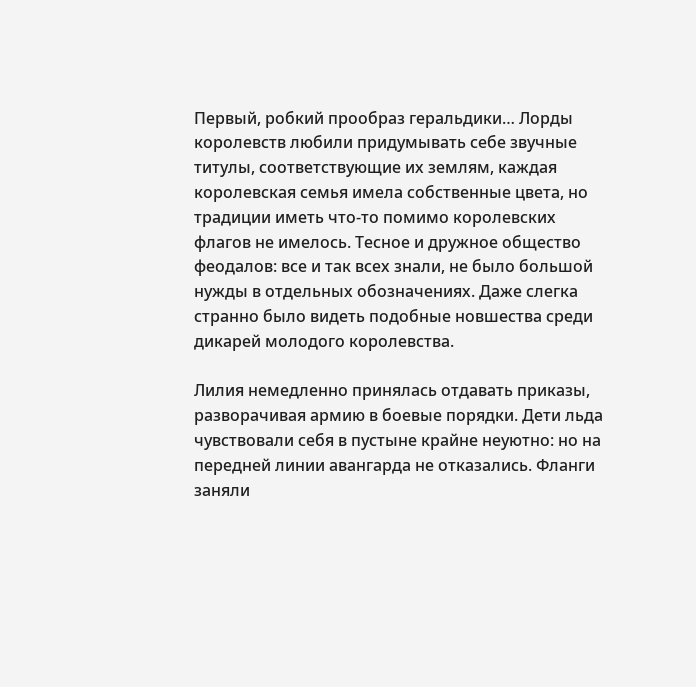Первый, робкий прообраз геральдики… Лорды королевств любили придумывать себе звучные титулы, соответствующие их землям, каждая королевская семья имела собственные цвета, но традиции иметь что-то помимо королевских флагов не имелось. Тесное и дружное общество феодалов: все и так всех знали, не было большой нужды в отдельных обозначениях. Даже слегка странно было видеть подобные новшества среди дикарей молодого королевства.

Лилия немедленно принялась отдавать приказы, разворачивая армию в боевые порядки. Дети льда чувствовали себя в пустыне крайне неуютно: но на передней линии авангарда не отказались. Фланги заняли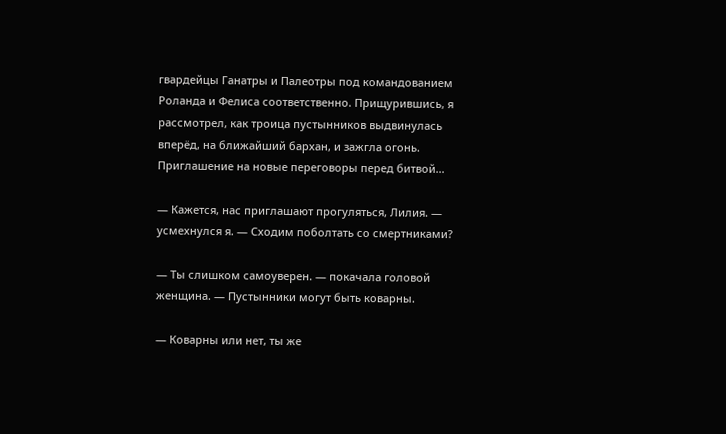гвардейцы Ганатры и Палеотры под командованием Роланда и Фелиса соответственно. Прищурившись, я рассмотрел, как троица пустынников выдвинулась вперёд, на ближайший бархан, и зажгла огонь. Приглашение на новые переговоры перед битвой…

— Кажется, нас приглашают прогуляться, Лилия. — усмехнулся я. — Сходим поболтать со смертниками?

— Ты слишком самоуверен. — покачала головой женщина. — Пустынники могут быть коварны.

— Коварны или нет, ты же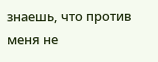знаешь, что против меня не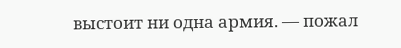выстоит ни одна армия. — пожал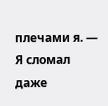плечами я. — Я сломал даже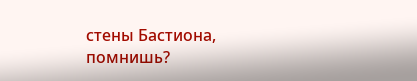стены Бастиона, помнишь?